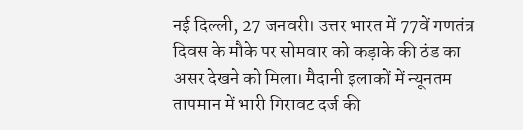नई दिल्ली, 27 जनवरी। उत्तर भारत में 77वें गणतंत्र दिवस के मौके पर सोमवार को कड़ाके की ठंड का असर देखने को मिला। मैदानी इलाकों में न्यूनतम तापमान में भारी गिरावट दर्ज की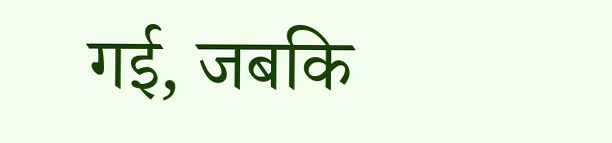गई, जबकि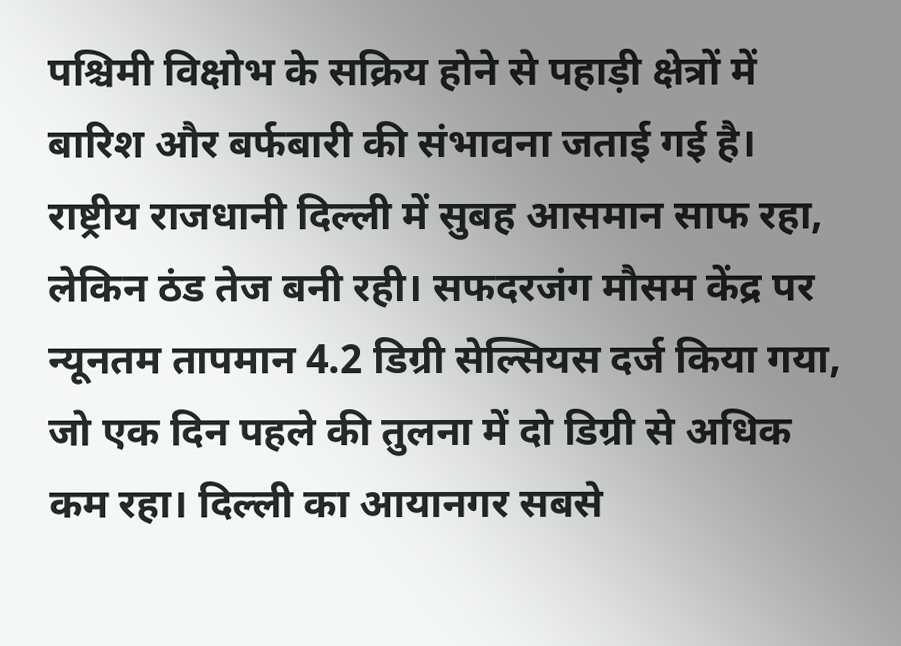पश्चिमी विक्षोभ के सक्रिय होने से पहाड़ी क्षेत्रों में बारिश और बर्फबारी की संभावना जताई गई है।
राष्ट्रीय राजधानी दिल्ली में सुबह आसमान साफ रहा, लेकिन ठंड तेज बनी रही। सफदरजंग मौसम केंद्र पर न्यूनतम तापमान 4.2 डिग्री सेल्सियस दर्ज किया गया, जो एक दिन पहले की तुलना में दो डिग्री से अधिक कम रहा। दिल्ली का आयानगर सबसे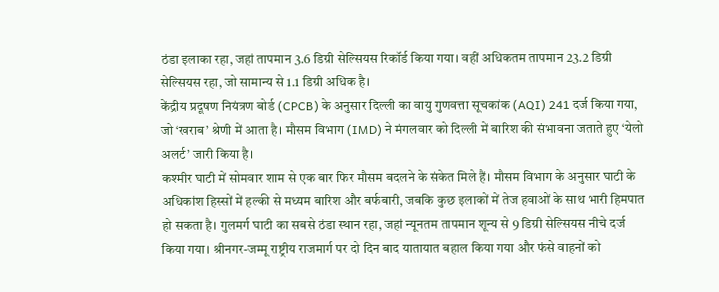ठंडा इलाका रहा, जहां तापमान 3.6 डिग्री सेल्सियस रिकॉर्ड किया गया। वहीं अधिकतम तापमान 23.2 डिग्री सेल्सियस रहा, जो सामान्य से 1.1 डिग्री अधिक है।
केंद्रीय प्रदूषण नियंत्रण बोर्ड (CPCB) के अनुसार दिल्ली का वायु गुणवत्ता सूचकांक (AQI) 241 दर्ज किया गया, जो ‘खराब’ श्रेणी में आता है। मौसम विभाग (IMD) ने मंगलवार को दिल्ली में बारिश की संभावना जताते हुए ‘येलो अलर्ट’ जारी किया है।
कश्मीर घाटी में सोमवार शाम से एक बार फिर मौसम बदलने के संकेत मिले हैं। मौसम विभाग के अनुसार घाटी के अधिकांश हिस्सों में हल्की से मध्यम बारिश और बर्फबारी, जबकि कुछ इलाकों में तेज हवाओं के साथ भारी हिमपात हो सकता है। गुलमर्ग घाटी का सबसे ठंडा स्थान रहा, जहां न्यूनतम तापमान शून्य से 9 डिग्री सेल्सियस नीचे दर्ज किया गया। श्रीनगर-जम्मू राष्ट्रीय राजमार्ग पर दो दिन बाद यातायात बहाल किया गया और फंसे वाहनों को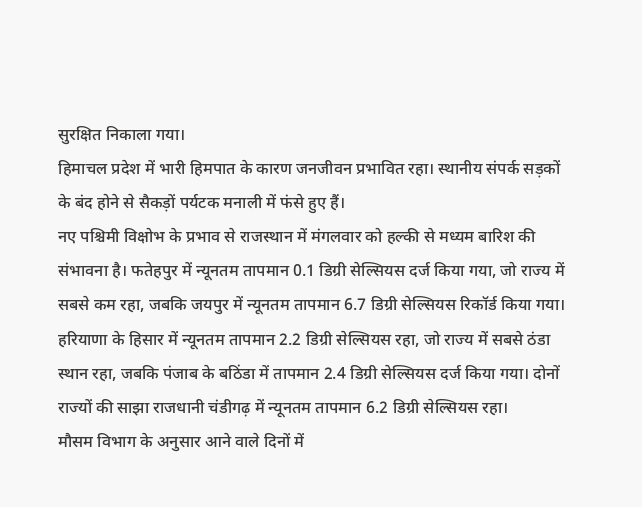सुरक्षित निकाला गया।
हिमाचल प्रदेश में भारी हिमपात के कारण जनजीवन प्रभावित रहा। स्थानीय संपर्क सड़कों के बंद होने से सैकड़ों पर्यटक मनाली में फंसे हुए हैं।
नए पश्चिमी विक्षोभ के प्रभाव से राजस्थान में मंगलवार को हल्की से मध्यम बारिश की संभावना है। फतेहपुर में न्यूनतम तापमान 0.1 डिग्री सेल्सियस दर्ज किया गया, जो राज्य में सबसे कम रहा, जबकि जयपुर में न्यूनतम तापमान 6.7 डिग्री सेल्सियस रिकॉर्ड किया गया।
हरियाणा के हिसार में न्यूनतम तापमान 2.2 डिग्री सेल्सियस रहा, जो राज्य में सबसे ठंडा स्थान रहा, जबकि पंजाब के बठिंडा में तापमान 2.4 डिग्री सेल्सियस दर्ज किया गया। दोनों राज्यों की साझा राजधानी चंडीगढ़ में न्यूनतम तापमान 6.2 डिग्री सेल्सियस रहा।
मौसम विभाग के अनुसार आने वाले दिनों में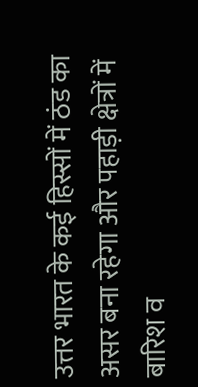उत्तर भारत के कई हिस्सों में ठंड का असर बना रहेगा और पहाड़ी क्षेत्रों में बारिश व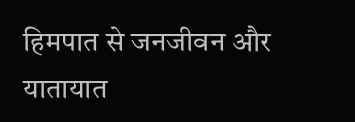हिमपात से जनजीवन और यातायात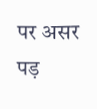पर असर पड़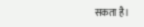सकता है।